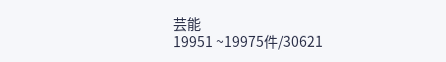芸能
19951 ~19975件/30621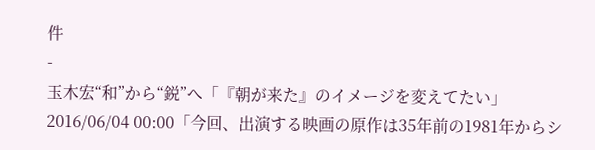件
-
玉木宏“和”から“鋭”へ「『朝が来た』のイメージを変えてたい」
2016/06/04 00:00「今回、出演する映画の原作は35年前の1981年からシ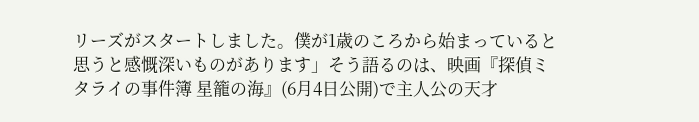リーズがスタートしました。僕が1歳のころから始まっていると思うと感慨深いものがあります」そう語るのは、映画『探偵ミタライの事件簿 星籠の海』(6月4日公開)で主人公の天才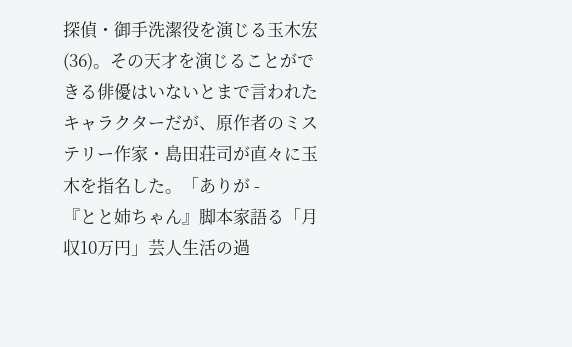探偵・御手洗潔役を演じる玉木宏(36)。その天才を演じることができる俳優はいないとまで言われたキャラクターだが、原作者のミステリー作家・島田荘司が直々に玉木を指名した。「ありが -
『とと姉ちゃん』脚本家語る「月収10万円」芸人生活の過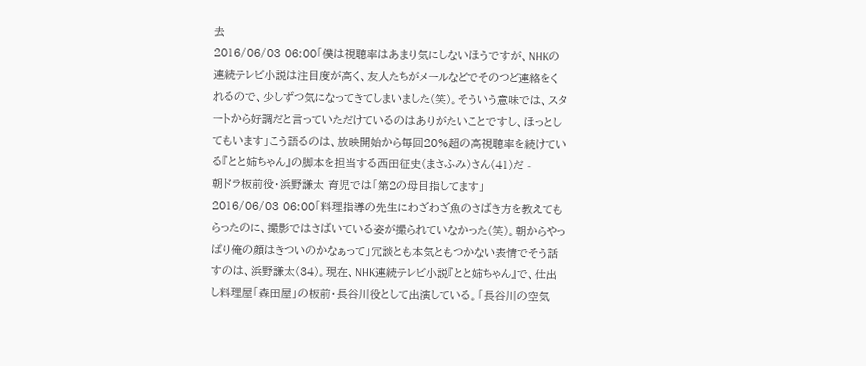去
2016/06/03 06:00「僕は視聴率はあまり気にしないほうですが、NHKの連続テレビ小説は注目度が高く、友人たちがメールなどでそのつど連絡をくれるので、少しずつ気になってきてしまいました(笑)。そういう意味では、スタートから好調だと言っていただけているのはありがたいことですし、ほっとしてもいます」こう語るのは、放映開始から毎回20%超の高視聴率を続けている『とと姉ちゃん』の脚本を担当する西田征史(まさふみ)さん(41)だ -
朝ドラ板前役・浜野謙太 育児では「第2の母目指してます」
2016/06/03 06:00「料理指導の先生にわざわざ魚のさばき方を教えてもらったのに、撮影ではさばいている姿が撮られていなかった(笑)。朝からやっぱり俺の顔はきついのかなぁって」冗談とも本気ともつかない表情でそう話すのは、浜野謙太(34)。現在、NHK連続テレビ小説『とと姉ちゃん』で、仕出し料理屋「森田屋」の板前・長谷川役として出演している。「長谷川の空気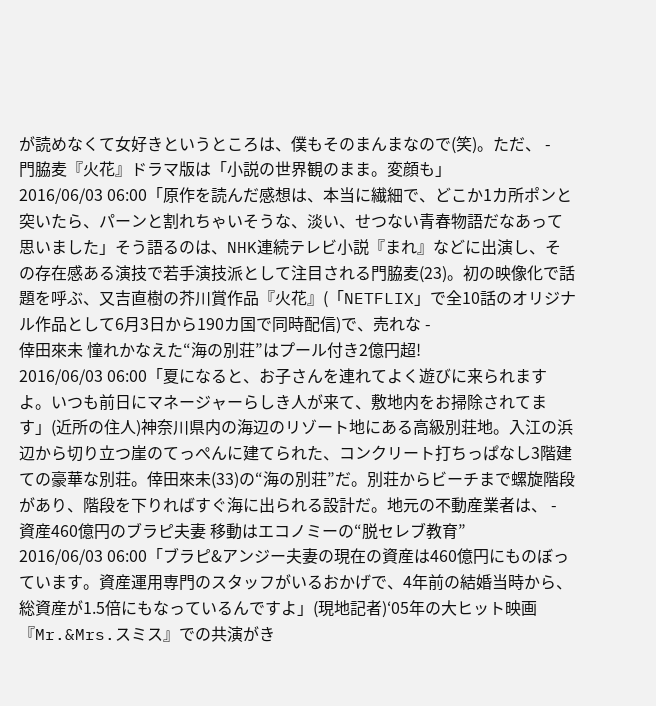が読めなくて女好きというところは、僕もそのまんまなので(笑)。ただ、 -
門脇麦『火花』ドラマ版は「小説の世界観のまま。変顔も」
2016/06/03 06:00「原作を読んだ感想は、本当に繊細で、どこか1カ所ポンと突いたら、パーンと割れちゃいそうな、淡い、せつない青春物語だなあって思いました」そう語るのは、NHK連続テレビ小説『まれ』などに出演し、その存在感ある演技で若手演技派として注目される門脇麦(23)。初の映像化で話題を呼ぶ、又吉直樹の芥川賞作品『火花』(「NETFLIX」で全10話のオリジナル作品として6月3日から190カ国で同時配信)で、売れな -
倖田來未 憧れかなえた“海の別荘”はプール付き2億円超!
2016/06/03 06:00「夏になると、お子さんを連れてよく遊びに来られますよ。いつも前日にマネージャーらしき人が来て、敷地内をお掃除されてます」(近所の住人)神奈川県内の海辺のリゾート地にある高級別荘地。入江の浜辺から切り立つ崖のてっぺんに建てられた、コンクリート打ちっぱなし3階建ての豪華な別荘。倖田來未(33)の“海の別荘”だ。別荘からビーチまで螺旋階段があり、階段を下りればすぐ海に出られる設計だ。地元の不動産業者は、 -
資産460億円のブラピ夫妻 移動はエコノミーの“脱セレブ教育”
2016/06/03 06:00「ブラピ&アンジー夫妻の現在の資産は460億円にものぼっています。資産運用専門のスタッフがいるおかげで、4年前の結婚当時から、総資産が1.5倍にもなっているんですよ」(現地記者)‘05年の大ヒット映画『Mr.&Mrs.スミス』での共演がき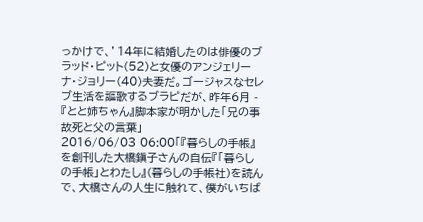っかけで、’14年に結婚したのは俳優のブラッド・ピット(52)と女優のアンジェリーナ・ジョリー(40)夫妻だ。ゴージャスなセレブ生活を謳歌するブラピだが、昨年6月 -
『とと姉ちゃん』脚本家が明かした「兄の事故死と父の言葉」
2016/06/03 06:00「『暮らしの手帳』を創刊した大橋鎭子さんの自伝『「暮らしの手帳」とわたし』(暮らしの手帳社)を読んで、大橋さんの人生に触れて、僕がいちば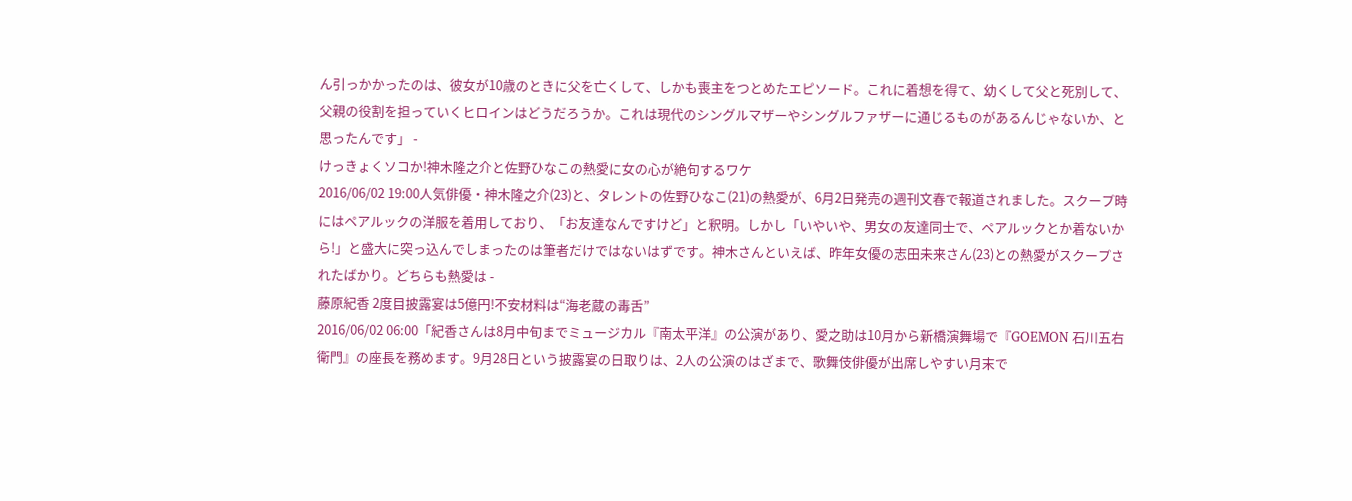ん引っかかったのは、彼女が10歳のときに父を亡くして、しかも喪主をつとめたエピソード。これに着想を得て、幼くして父と死別して、父親の役割を担っていくヒロインはどうだろうか。これは現代のシングルマザーやシングルファザーに通じるものがあるんじゃないか、と思ったんです」 -
けっきょくソコか!神木隆之介と佐野ひなこの熱愛に女の心が絶句するワケ
2016/06/02 19:00人気俳優・神木隆之介(23)と、タレントの佐野ひなこ(21)の熱愛が、6月2日発売の週刊文春で報道されました。スクープ時にはペアルックの洋服を着用しており、「お友達なんですけど」と釈明。しかし「いやいや、男女の友達同士で、ペアルックとか着ないから!」と盛大に突っ込んでしまったのは筆者だけではないはずです。神木さんといえば、昨年女優の志田未来さん(23)との熱愛がスクープされたばかり。どちらも熱愛は -
藤原紀香 2度目披露宴は5億円!不安材料は“海老蔵の毒舌”
2016/06/02 06:00「紀香さんは8月中旬までミュージカル『南太平洋』の公演があり、愛之助は10月から新橋演舞場で『GOEMON 石川五右衛門』の座長を務めます。9月28日という披露宴の日取りは、2人の公演のはざまで、歌舞伎俳優が出席しやすい月末で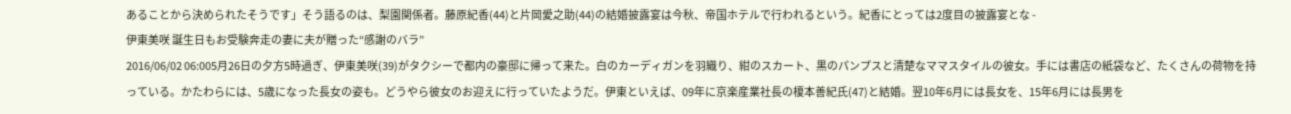あることから決められたそうです」そう語るのは、梨園関係者。藤原紀香(44)と片岡愛之助(44)の結婚披露宴は今秋、帝国ホテルで行われるという。紀香にとっては2度目の披露宴とな -
伊東美咲 誕生日もお受験奔走の妻に夫が贈った“感謝のバラ”
2016/06/02 06:005月26日の夕方5時過ぎ、伊東美咲(39)がタクシーで都内の豪邸に帰って来た。白のカーディガンを羽織り、紺のスカート、黒のパンプスと清楚なママスタイルの彼女。手には書店の紙袋など、たくさんの荷物を持っている。かたわらには、5歳になった長女の姿も。どうやら彼女のお迎えに行っていたようだ。伊東といえば、09年に京楽産業社長の榎本善紀氏(47)と結婚。翌10年6月には長女を、15年6月には長男を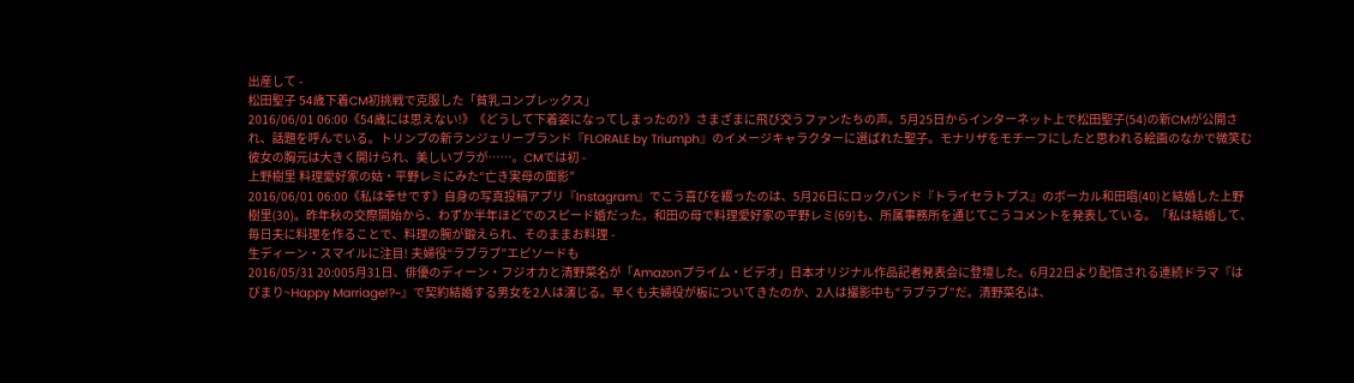出産して -
松田聖子 54歳下着CM初挑戦で克服した「貧乳コンプレックス」
2016/06/01 06:00《54歳には思えない!》《どうして下着姿になってしまったの?》さまざまに飛び交うファンたちの声。5月25日からインターネット上で松田聖子(54)の新CMが公開され、話題を呼んでいる。トリンプの新ランジェリーブランド『FLORALE by Triumph』のイメージキャラクターに選ばれた聖子。モナリザをモチーフにしたと思われる絵画のなかで微笑む彼女の胸元は大きく開けられ、美しいブラが……。CMでは初 -
上野樹里 料理愛好家の姑・平野レミにみた“亡き実母の面影”
2016/06/01 06:00《私は幸せです》自身の写真投稿アプリ『Instagram』でこう喜びを綴ったのは、5月26日にロックバンド『トライセラトプス』のボーカル和田唱(40)と結婚した上野樹里(30)。昨年秋の交際開始から、わずか半年ほどでのスピード婚だった。和田の母で料理愛好家の平野レミ(69)も、所属事務所を通じてこうコメントを発表している。「私は結婚して、毎日夫に料理を作ることで、料理の腕が鍛えられ、そのままお料理 -
生ディーン・スマイルに注目! 夫婦役“ラブラブ”エピソードも
2016/05/31 20:005月31日、俳優のディーン・フジオカと清野菜名が「Amazonプライム・ビデオ」日本オリジナル作品記者発表会に登壇した。6月22日より配信される連続ドラマ『はぴまり~Happy Marriage!?~』で契約結婚する男女を2人は演じる。早くも夫婦役が板についてきたのか、2人は撮影中も“ラブラブ”だ。清野菜名は、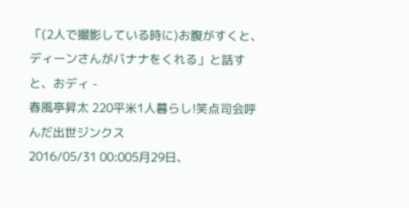「(2人で撮影している時に)お腹がすくと、ディーンさんがバナナをくれる」と話すと、おディ -
春風亭昇太 220平米1人暮らし!笑点司会呼んだ出世ジンクス
2016/05/31 00:005月29日、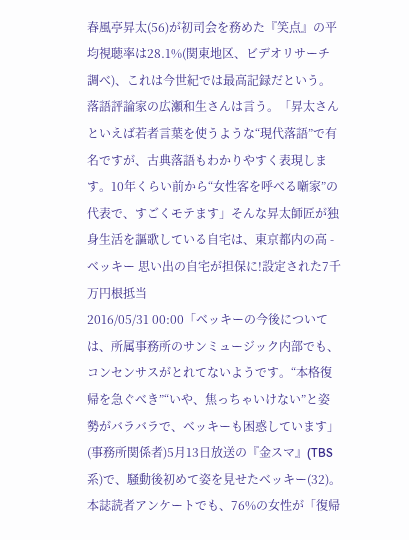春風亭昇太(56)が初司会を務めた『笑点』の平均視聴率は28.1%(関東地区、ビデオリサーチ調べ)、これは今世紀では最高記録だという。落語評論家の広瀬和生さんは言う。「昇太さんといえば若者言葉を使うような“現代落語”で有名ですが、古典落語もわかりやすく表現します。10年くらい前から“女性客を呼べる噺家”の代表で、すごくモテます」そんな昇太師匠が独身生活を謳歌している自宅は、東京都内の高 -
ベッキー 思い出の自宅が担保に!設定された7千万円根抵当
2016/05/31 00:00「ベッキーの今後については、所属事務所のサンミュージック内部でも、コンセンサスがとれてないようです。“本格復帰を急ぐべき”“いや、焦っちゃいけない”と姿勢がバラバラで、ベッキーも困惑しています」(事務所関係者)5月13日放送の『金スマ』(TBS系)で、騒動後初めて姿を見せたベッキー(32)。本誌読者アンケートでも、76%の女性が「復帰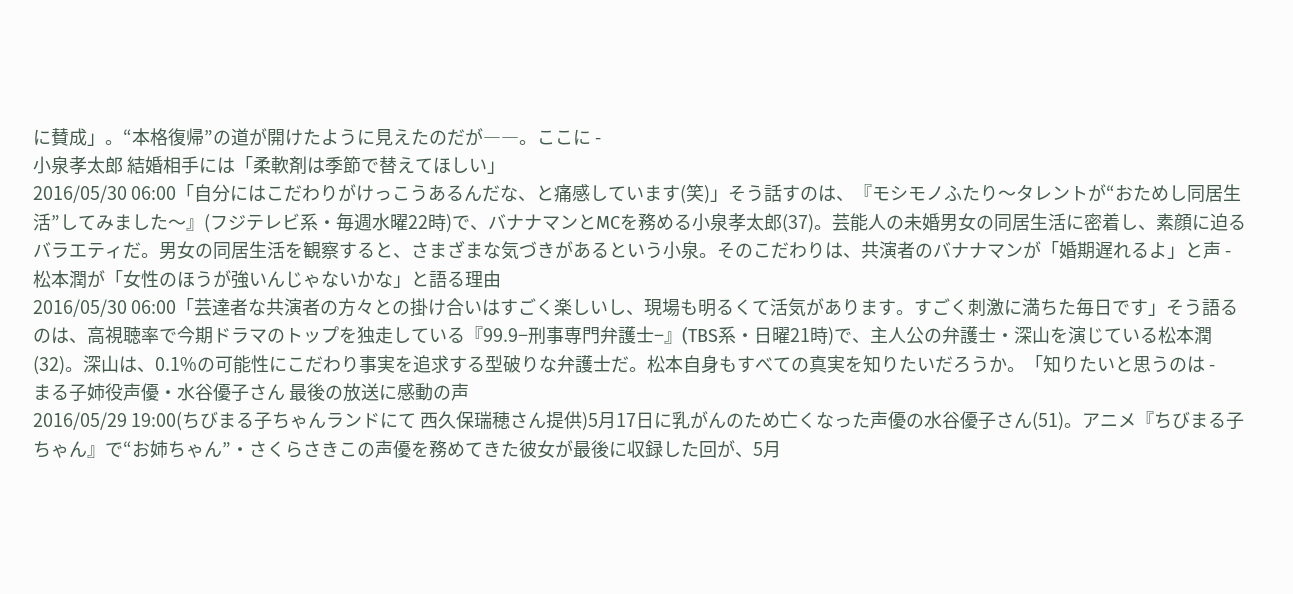に賛成」。“本格復帰”の道が開けたように見えたのだが――。ここに -
小泉孝太郎 結婚相手には「柔軟剤は季節で替えてほしい」
2016/05/30 06:00「自分にはこだわりがけっこうあるんだな、と痛感しています(笑)」そう話すのは、『モシモノふたり〜タレントが“おためし同居生活”してみました〜』(フジテレビ系・毎週水曜22時)で、バナナマンとMCを務める小泉孝太郎(37)。芸能人の未婚男女の同居生活に密着し、素顔に迫るバラエティだ。男女の同居生活を観察すると、さまざまな気づきがあるという小泉。そのこだわりは、共演者のバナナマンが「婚期遅れるよ」と声 -
松本潤が「女性のほうが強いんじゃないかな」と語る理由
2016/05/30 06:00「芸達者な共演者の方々との掛け合いはすごく楽しいし、現場も明るくて活気があります。すごく刺激に満ちた毎日です」そう語るのは、高視聴率で今期ドラマのトップを独走している『99.9−刑事専門弁護士−』(TBS系・日曜21時)で、主人公の弁護士・深山を演じている松本潤(32)。深山は、0.1%の可能性にこだわり事実を追求する型破りな弁護士だ。松本自身もすべての真実を知りたいだろうか。「知りたいと思うのは -
まる子姉役声優・水谷優子さん 最後の放送に感動の声
2016/05/29 19:00(ちびまる子ちゃんランドにて 西久保瑞穂さん提供)5月17日に乳がんのため亡くなった声優の水谷優子さん(51)。アニメ『ちびまる子ちゃん』で“お姉ちゃん”・さくらさきこの声優を務めてきた彼女が最後に収録した回が、5月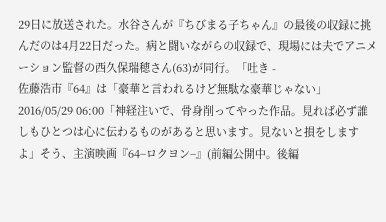29日に放送された。水谷さんが『ちびまる子ちゃん』の最後の収録に挑んだのは4月22日だった。病と闘いながらの収録で、現場には夫でアニメーション監督の西久保瑞穂さん(63)が同行。「吐き -
佐藤浩市『64』は「豪華と言われるけど無駄な豪華じゃない」
2016/05/29 06:00「神経注いで、骨身削ってやった作品。見れば必ず誰しもひとつは心に伝わるものがあると思います。見ないと損をしますよ」そう、主演映画『64−ロクヨン−』(前編公開中。後編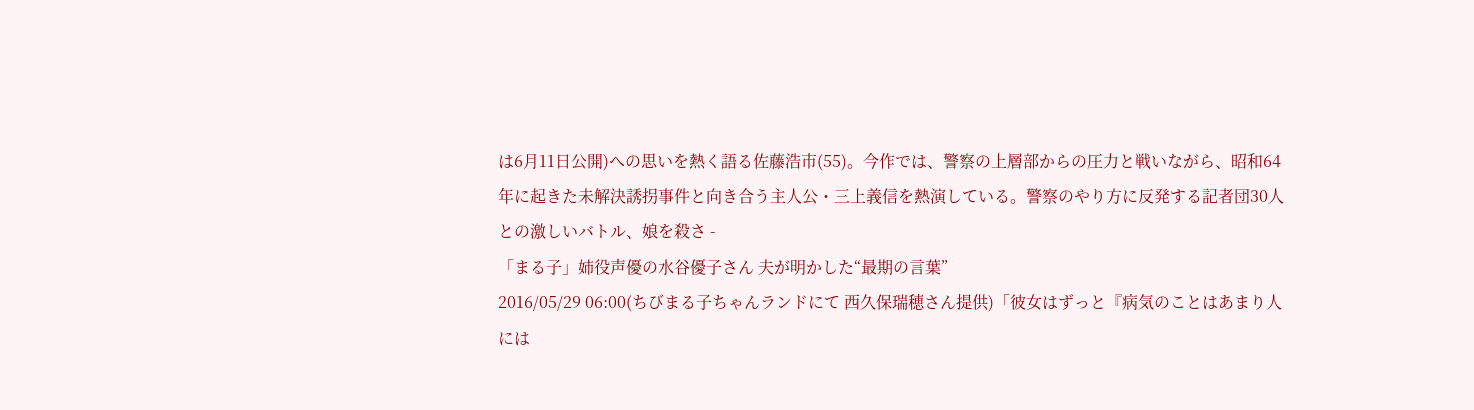は6月11日公開)への思いを熱く語る佐藤浩市(55)。今作では、警察の上層部からの圧力と戦いながら、昭和64年に起きた未解決誘拐事件と向き合う主人公・三上義信を熱演している。警察のやり方に反発する記者団30人との激しいバトル、娘を殺さ -
「まる子」姉役声優の水谷優子さん 夫が明かした“最期の言葉”
2016/05/29 06:00(ちびまる子ちゃんランドにて 西久保瑞穂さん提供)「彼女はずっと『病気のことはあまり人には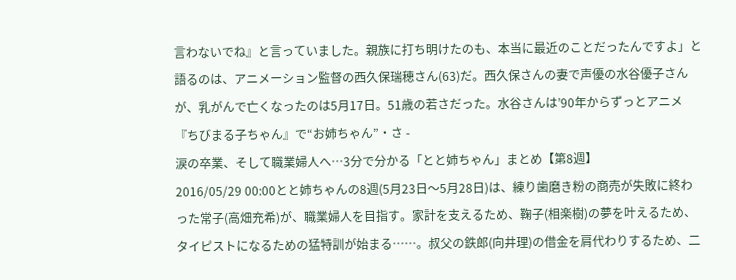言わないでね』と言っていました。親族に打ち明けたのも、本当に最近のことだったんですよ」と語るのは、アニメーション監督の西久保瑞穂さん(63)だ。西久保さんの妻で声優の水谷優子さんが、乳がんで亡くなったのは5月17日。51歳の若さだった。水谷さんは’90年からずっとアニメ『ちびまる子ちゃん』で“お姉ちゃん”・さ -
涙の卒業、そして職業婦人へ…3分で分かる「とと姉ちゃん」まとめ【第8週】
2016/05/29 00:00とと姉ちゃんの8週(5月23日〜5月28日)は、練り歯磨き粉の商売が失敗に終わった常子(高畑充希)が、職業婦人を目指す。家計を支えるため、鞠子(相楽樹)の夢を叶えるため、タイピストになるための猛特訓が始まる……。叔父の鉄郎(向井理)の借金を肩代わりするため、二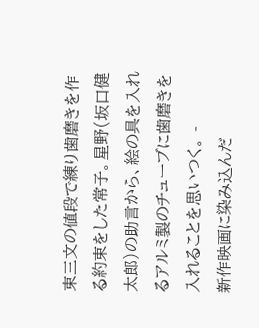束三文の値段で練り歯磨きを作る約束をした常子。星野(坂口健太郎)の助言から、絵の具を入れるアルミ製のチューブに歯磨きを入れることを思いつく。 -
新作映画に染み込んだ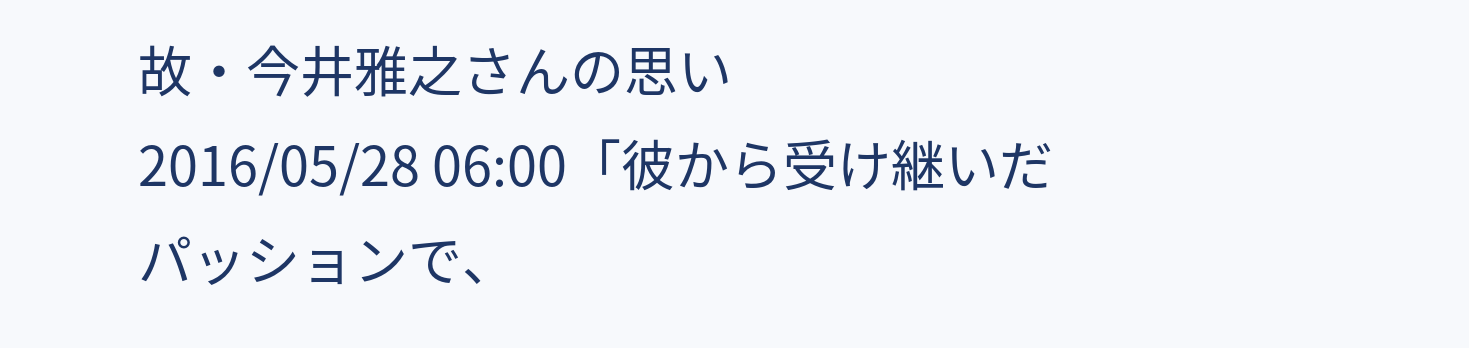故・今井雅之さんの思い
2016/05/28 06:00「彼から受け継いだパッションで、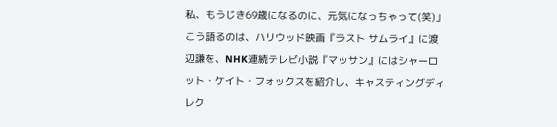私、もうじき69歳になるのに、元気になっちゃって(笑)」こう語るのは、ハリウッド映画『ラスト サムライ』に渡辺謙を、NHK連続テレビ小説『マッサン』にはシャーロット・ケイト・フォックスを紹介し、キャスティングディレク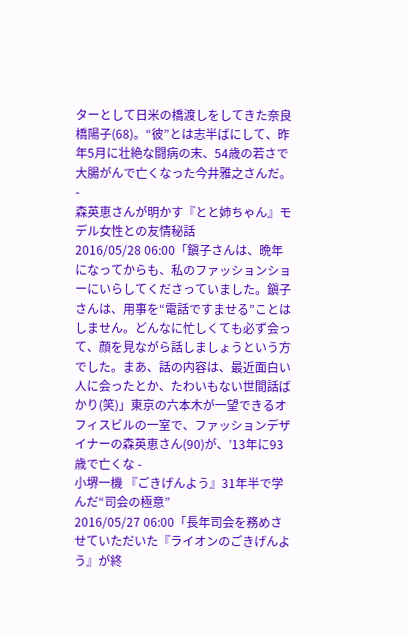ターとして日米の橋渡しをしてきた奈良橋陽子(68)。“彼”とは志半ばにして、昨年5月に壮絶な闘病の末、54歳の若さで大腸がんで亡くなった今井雅之さんだ。 -
森英恵さんが明かす『とと姉ちゃん』モデル女性との友情秘話
2016/05/28 06:00「鎭子さんは、晩年になってからも、私のファッションショーにいらしてくださっていました。鎭子さんは、用事を“電話ですませる”ことはしません。どんなに忙しくても必ず会って、顔を見ながら話しましょうという方でした。まあ、話の内容は、最近面白い人に会ったとか、たわいもない世間話ばかり(笑)」東京の六本木が一望できるオフィスビルの一室で、ファッションデザイナーの森英恵さん(90)が、’13年に93歳で亡くな -
小堺一機 『ごきげんよう』31年半で学んだ“司会の極意”
2016/05/27 06:00「長年司会を務めさせていただいた『ライオンのごきげんよう』が終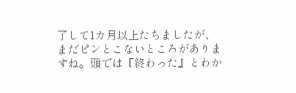了して1カ月以上たちましたが、まだピンとこないところがありますね。頭では『終わった』とわか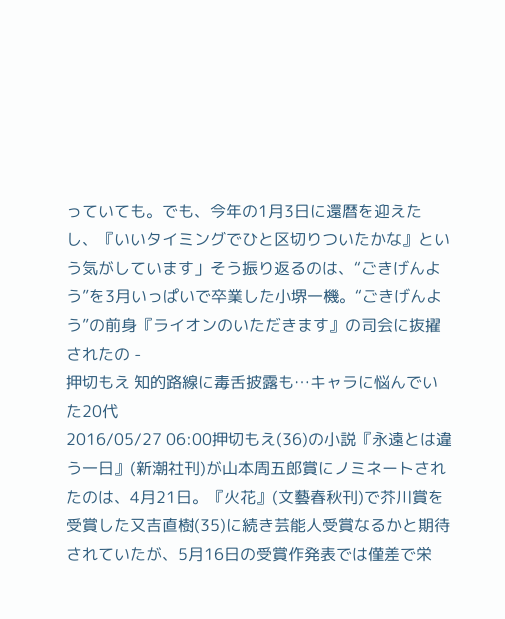っていても。でも、今年の1月3日に還暦を迎えたし、『いいタイミングでひと区切りついたかな』という気がしています」そう振り返るのは、“ごきげんよう”を3月いっぱいで卒業した小堺一機。“ごきげんよう”の前身『ライオンのいただきます』の司会に抜擢されたの -
押切もえ 知的路線に毒舌披露も…キャラに悩んでいた20代
2016/05/27 06:00押切もえ(36)の小説『永遠とは違う一日』(新潮社刊)が山本周五郎賞にノミネートされたのは、4月21日。『火花』(文藝春秋刊)で芥川賞を受賞した又吉直樹(35)に続き芸能人受賞なるかと期待されていたが、5月16日の受賞作発表では僅差で栄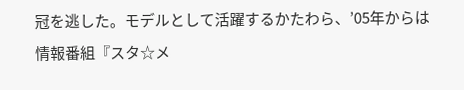冠を逃した。モデルとして活躍するかたわら、’05年からは情報番組『スタ☆メ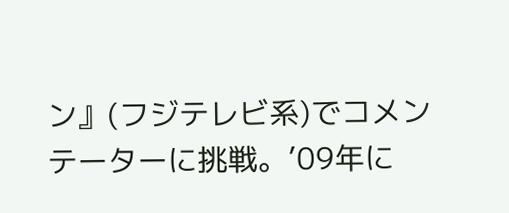ン』(フジテレビ系)でコメンテーターに挑戦。’09年に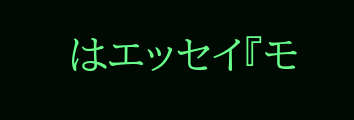はエッセイ『モ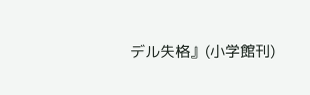デル失格』(小学館刊)